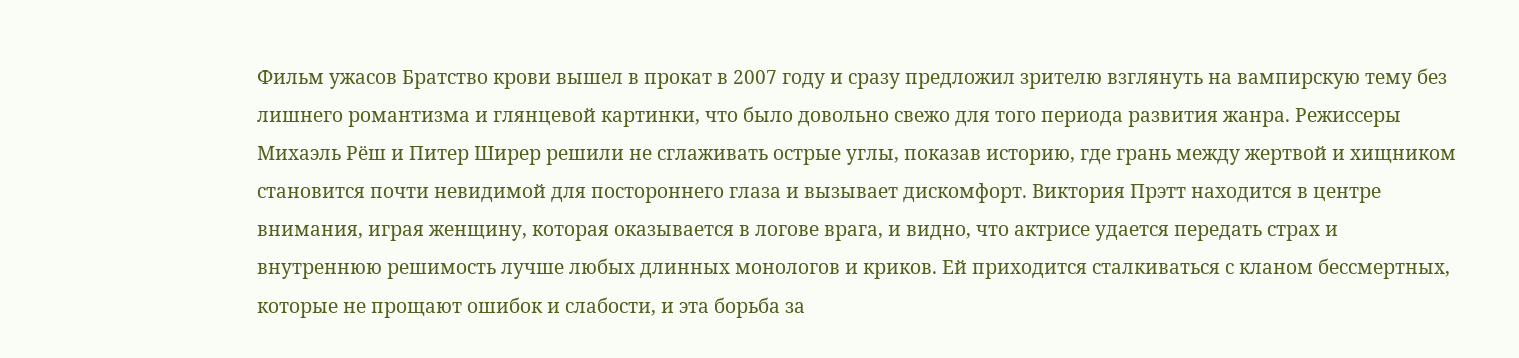Фильм ужасов Братство крови вышел в прокат в 2007 году и сразу предложил зрителю взглянуть на вампирскую тему без лишнего романтизма и глянцевой картинки, что было довольно свежо для того периода развития жанра. Режиссеры Михаэль Рёш и Питер Ширер решили не сглаживать острые углы, показав историю, где грань между жертвой и хищником становится почти невидимой для постороннего глаза и вызывает дискомфорт. Виктория Прэтт находится в центре внимания, играя женщину, которая оказывается в логове врага, и видно, что актрисе удается передать страх и внутреннюю решимость лучше любых длинных монологов и криков. Ей приходится сталкиваться с кланом бессмертных, которые не прощают ошибок и слабости, и эта борьба за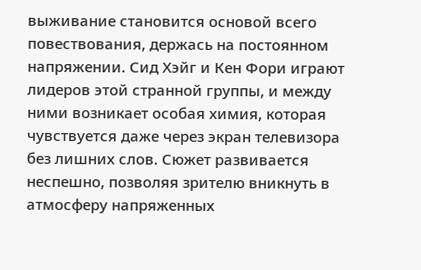выживание становится основой всего повествования, держась на постоянном напряжении. Сид Хэйг и Кен Фори играют лидеров этой странной группы, и между ними возникает особая химия, которая чувствуется даже через экран телевизора без лишних слов. Сюжет развивается неспешно, позволяя зрителю вникнуть в атмосферу напряженных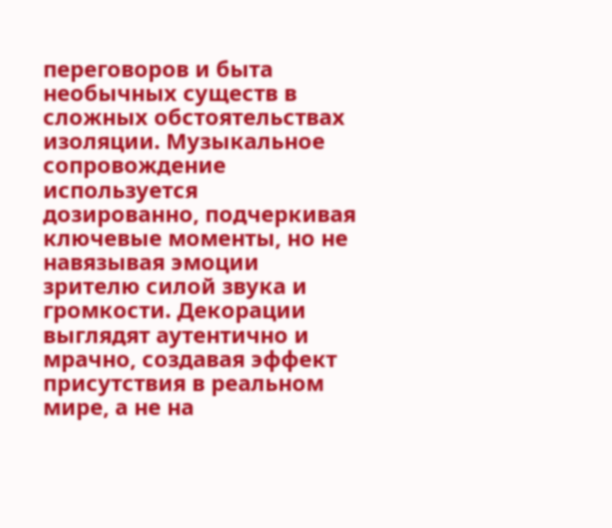переговоров и быта необычных существ в сложных обстоятельствах изоляции. Музыкальное сопровождение используется дозированно, подчеркивая ключевые моменты, но не навязывая эмоции зрителю силой звука и громкости. Декорации выглядят аутентично и мрачно, создавая эффект присутствия в реальном мире, а не на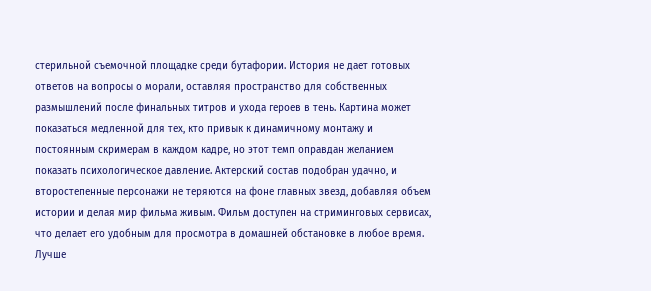стерильной съемочной площадке среди бутафории. История не дает готовых ответов на вопросы о морали, оставляя пространство для собственных размышлений после финальных титров и ухода героев в тень. Картина может показаться медленной для тех, кто привык к динамичному монтажу и постоянным скримерам в каждом кадре, но этот темп оправдан желанием показать психологическое давление. Актерский состав подобран удачно, и второстепенные персонажи не теряются на фоне главных звезд, добавляя объем истории и делая мир фильма живым. Фильм доступен на стриминговых сервисах, что делает его удобным для просмотра в домашней обстановке в любое время. Лучше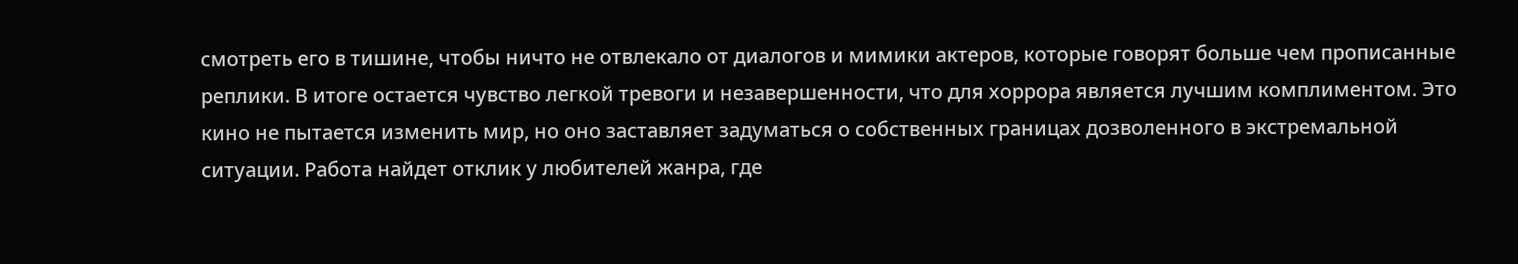смотреть его в тишине, чтобы ничто не отвлекало от диалогов и мимики актеров, которые говорят больше чем прописанные реплики. В итоге остается чувство легкой тревоги и незавершенности, что для хоррора является лучшим комплиментом. Это кино не пытается изменить мир, но оно заставляет задуматься о собственных границах дозволенного в экстремальной ситуации. Работа найдет отклик у любителей жанра, где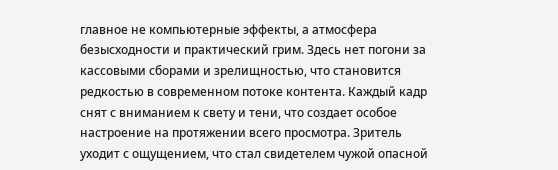главное не компьютерные эффекты, а атмосфера безысходности и практический грим. Здесь нет погони за кассовыми сборами и зрелищностью, что становится редкостью в современном потоке контента. Каждый кадр снят с вниманием к свету и тени, что создает особое настроение на протяжении всего просмотра. Зритель уходит с ощущением, что стал свидетелем чужой опасной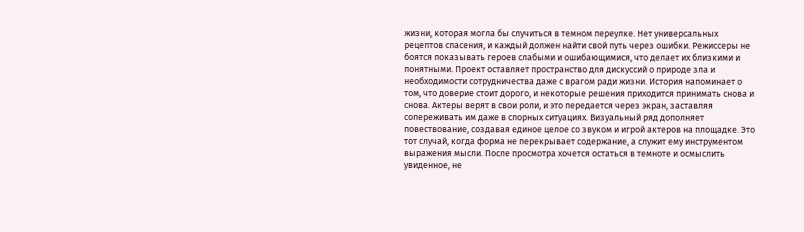жизни, которая могла бы случиться в темном переулке. Нет универсальных рецептов спасения, и каждый должен найти свой путь через ошибки. Режиссеры не боятся показывать героев слабыми и ошибающимися, что делает их близкими и понятными. Проект оставляет пространство для дискуссий о природе зла и необходимости сотрудничества даже с врагом ради жизни. История напоминает о том, что доверие стоит дорого, и некоторые решения приходится принимать снова и снова. Актеры верят в свои роли, и это передается через экран, заставляя сопереживать им даже в спорных ситуациях. Визуальный ряд дополняет повествование, создавая единое целое со звуком и игрой актеров на площадке. Это тот случай, когда форма не перекрывает содержание, а служит ему инструментом выражения мысли. После просмотра хочется остаться в темноте и осмыслить увиденное, не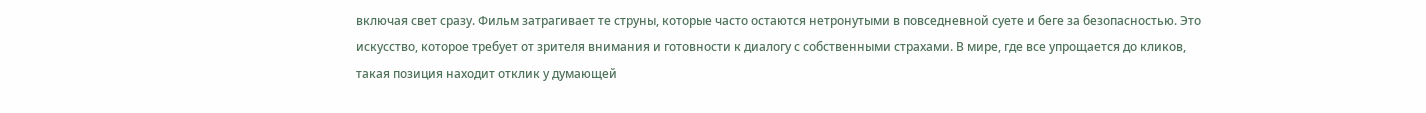включая свет сразу. Фильм затрагивает те струны, которые часто остаются нетронутыми в повседневной суете и беге за безопасностью. Это искусство, которое требует от зрителя внимания и готовности к диалогу с собственными страхами. В мире, где все упрощается до кликов, такая позиция находит отклик у думающей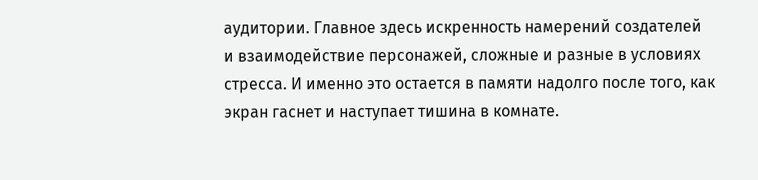аудитории. Главное здесь искренность намерений создателей и взаимодействие персонажей, сложные и разные в условиях стресса. И именно это остается в памяти надолго после того, как экран гаснет и наступает тишина в комнате.